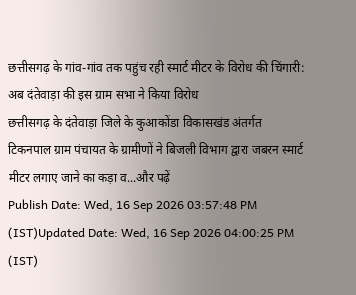छत्तीसगढ़ के गांव-गांव तक पहुंच रही स्मार्ट मीटर के विरोध की चिंगारी: अब दंतेवाड़ा की इस ग्राम सभा ने किया विरोध
छत्तीसगढ़ के दंतेवाड़ा जिले के कुआकोंडा विकासखंड अंतर्गत टिकनपाल ग्राम पंचायत के ग्रामीणों ने बिजली विभाग द्वारा जबरन स्मार्ट मीटर लगाए जाने का कड़ा व...और पढ़ें
Publish Date: Wed, 16 Sep 2026 03:57:48 PM (IST)Updated Date: Wed, 16 Sep 2026 04:00:25 PM (IST)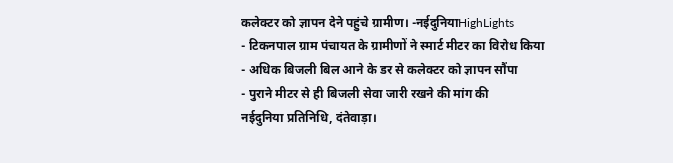कलेक्टर को ज्ञापन देने पहुंचे ग्रामीण। -नईदुनियाHighLights
- टिकनपाल ग्राम पंचायत के ग्रामीणों ने स्मार्ट मीटर का विरोध किया
- अधिक बिजली बिल आने के डर से कलेक्टर को ज्ञापन सौंपा
- पुराने मीटर से ही बिजली सेवा जारी रखने की मांग की
नईदुनिया प्रतिनिधि, दंतेवाड़ा।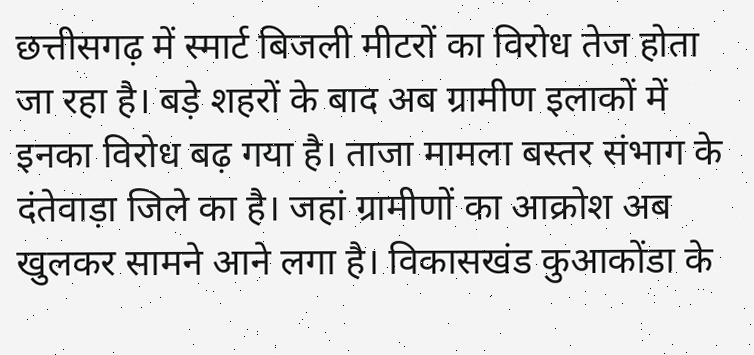छत्तीसगढ़ में स्मार्ट बिजली मीटरों का विरोध तेज होता जा रहा है। बड़े शहरों के बाद अब ग्रामीण इलाकों में इनका विरोध बढ़ गया है। ताजा मामला बस्तर संभाग के दंतेवाड़ा जिले का है। जहां ग्रामीणों का आक्रोश अब खुलकर सामने आने लगा है। विकासखंड कुआकोंडा के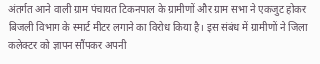अंतर्गत आने वाली ग्राम पंचायत टिकनपाल के ग्रामीणों और ग्राम सभा ने एकजुट होकर बिजली विभाग के स्मार्ट मीटर लगाने का विरोध किया है। इस संबंध में ग्रामीणों ने जिला कलेक्टर को ज्ञापन सौंपकर अपनी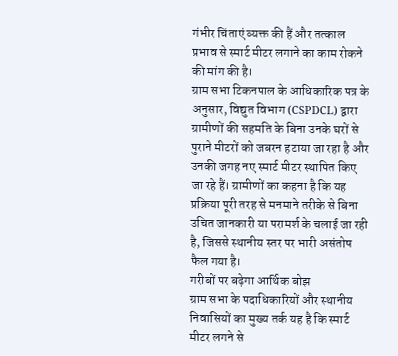गंभीर चिंताएं व्यक्त की हैं और तत्काल प्रभाव से स्मार्ट मीटर लगाने का काम रोकने की मांग की है।
ग्राम सभा टिकनपाल के आधिकारिक पत्र के अनुसार, विद्युत विभाग (CSPDCL) द्वारा ग्रामीणों की सहमति के बिना उनके घरों से पुराने मीटरों को जबरन हटाया जा रहा है और उनकी जगह नए स्मार्ट मीटर स्थापित किए जा रहे हैं। ग्रामीणों का कहना है कि यह प्रक्रिया पूरी तरह से मनमाने तरीके से बिना उचित जानकारी या परामर्श के चलाई जा रही है, जिससे स्थानीय स्तर पर भारी असंतोष फैल गया है।
गरीबों पर बढ़ेगा आर्थिक बोझ
ग्राम सभा के पदाधिकारियों और स्थानीय निवासियों का मुख्य तर्क यह है कि स्मार्ट मीटर लगने से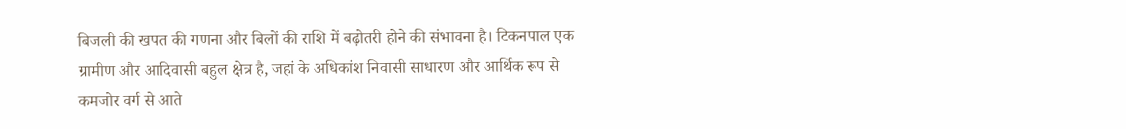बिजली की खपत की गणना और बिलों की राशि में बढ़ोतरी होने की संभावना है। टिकनपाल एक ग्रामीण और आदिवासी बहुल क्षेत्र है, जहां के अधिकांश निवासी साधारण और आर्थिक रूप से कमजोर वर्ग से आते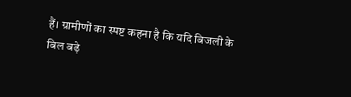हैं। ग्रामीणों का स्पष्ट कहना है कि यदि बिजली के बिल बढ़े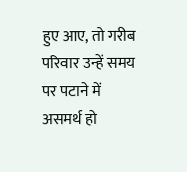हुए आए, तो गरीब परिवार उन्हें समय पर पटाने में असमर्थ हो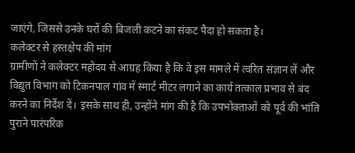जाएंगे, जिससे उनके घरों की बिजली कटने का संकट पैदा हो सकता है।
कलेक्टर से हस्तक्षेप की मांग
ग्रामीणों ने कलेक्टर महोदय से आग्रह किया है कि वे इस मामले में त्वरित संज्ञान लें और विद्युत विभाग को टिकनपाल गांव में स्मार्ट मीटर लगाने का कार्य तत्काल प्रभाव से बंद करने का निर्देश दें। इसके साथ ही, उन्होंने मांग की है कि उपभोक्ताओं को पूर्व की भांति पुराने पारंपरिक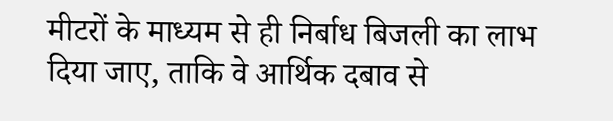मीटरों के माध्यम से ही निर्बाध बिजली का लाभ दिया जाए, ताकि वे आर्थिक दबाव से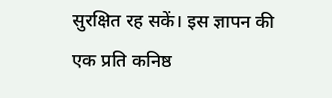सुरक्षित रह सकें। इस ज्ञापन की एक प्रति कनिष्ठ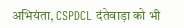अभियंता, CSPDCL दंतेवाड़ा को भी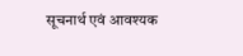सूचनार्थ एवं आवश्यक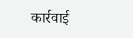कार्रवाई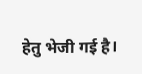हेतु भेजी गई है।